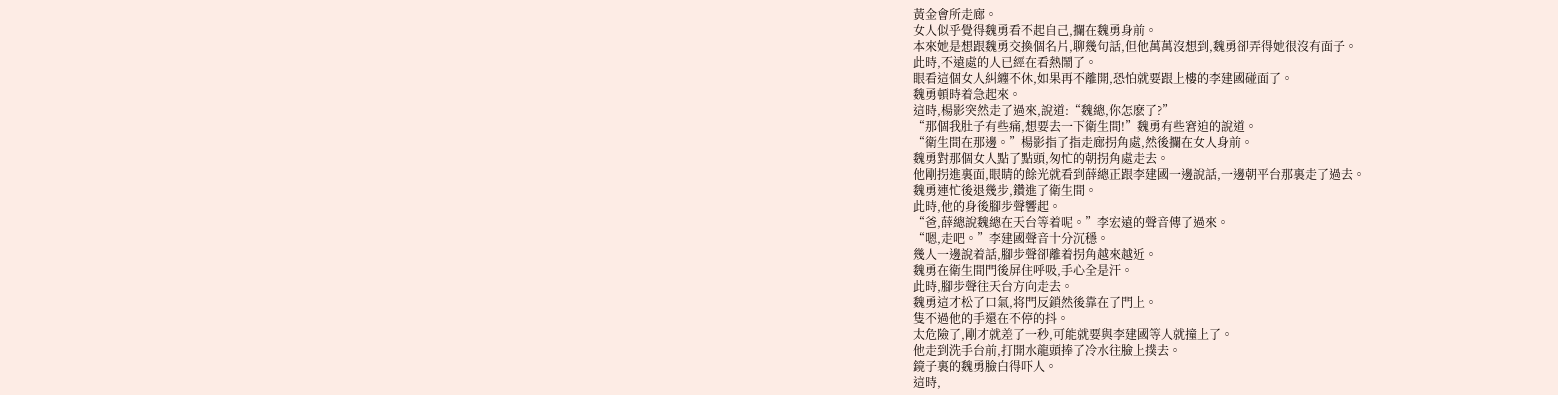黃金會所走廊。
女人似乎覺得魏勇看不起自己,攔在魏勇身前。
本來她是想跟魏勇交換個名片,聊幾句話,但他萬萬沒想到,魏勇卻弄得她很沒有面子。
此時,不遠處的人已經在看熱鬧了。
眼看這個女人糾纏不休,如果再不離開,恐怕就要跟上樓的李建國碰面了。
魏勇頓時着急起來。
這時,楊影突然走了過來,說道:“魏總,你怎麽了?”
“那個我肚子有些痛,想要去一下衛生間!”魏勇有些窘迫的說道。
“衛生間在那邊。”楊影指了指走廊拐角處,然後攔在女人身前。
魏勇對那個女人點了點頭,匆忙的朝拐角處走去。
他剛拐進裏面,眼睛的餘光就看到薛總正跟李建國一邊說話,一邊朝平台那裏走了過去。
魏勇連忙後退幾步,鑽進了衛生間。
此時,他的身後腳步聲響起。
“爸,薛總說魏總在天台等着呢。”李宏遠的聲音傳了過來。
“嗯,走吧。”李建國聲音十分沉穩。
幾人一邊說着話,腳步聲卻離着拐角越來越近。
魏勇在衛生間門後屏住呼吸,手心全是汗。
此時,腳步聲往天台方向走去。
魏勇這才松了口氣,将門反鎖然後靠在了門上。
隻不過他的手還在不停的抖。
太危險了,剛才就差了一秒,可能就要與李建國等人就撞上了。
他走到洗手台前,打開水龍頭捧了冷水往臉上撲去。
鏡子裏的魏勇臉白得吓人。
這時,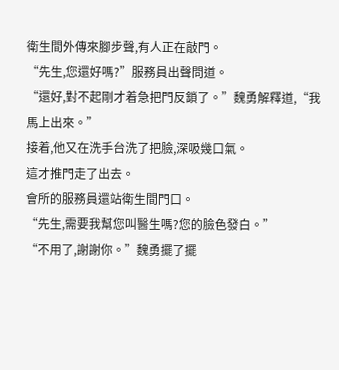衛生間外傳來腳步聲,有人正在敲門。
“先生,您還好嗎?”服務員出聲問道。
“還好,對不起剛才着急把門反鎖了。”魏勇解釋道,“我馬上出來。”
接着,他又在洗手台洗了把臉,深吸幾口氣。
這才推門走了出去。
會所的服務員還站衛生間門口。
“先生,需要我幫您叫醫生嗎?您的臉色發白。”
“不用了,謝謝你。”魏勇擺了擺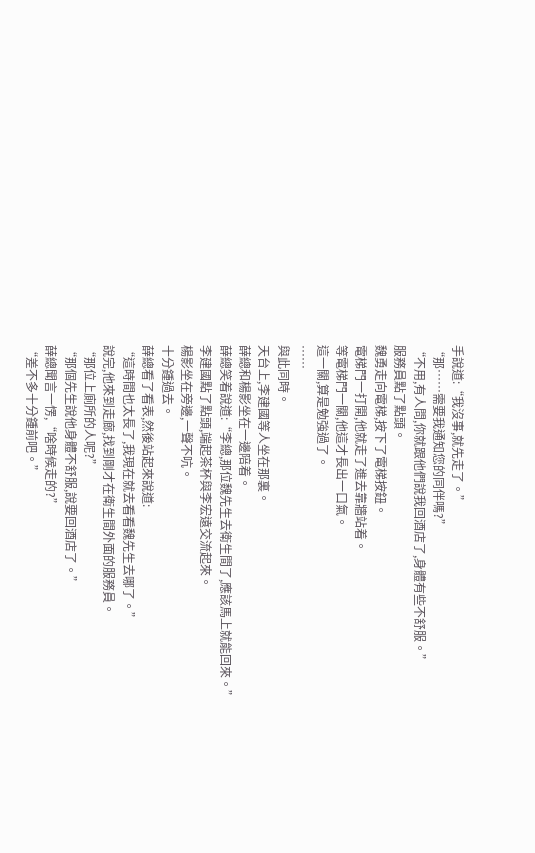手說道:“我沒事,就先走了。”
“那……需要我通知您的同伴嗎?”
“不用,有人問,你就跟他們說我回酒店了,身體有些不舒服。”
服務員點了點頭。
魏勇走向電梯,按下了電梯按鈕。
電梯門一打開,他就走了進去靠牆站着。
等電梯門一關,他這才長出一口氣。
這一關,算是勉強過了。
……
與此同時。
天台上,李建國等人坐在那裏。
薛總和楊影坐在一邊陪着。
薛總笑着說道:“李總,那位魏先生去衛生間了,應該馬上就能回來。”
李建國點了點頭,端起茶杯與李宏遠交流起來。
楊影坐在旁邊,一聲不吭。
十分鍾過去。
薛總看了看表,然後站起來說道:
“這時間也太長了,我現在就去看看魏先生去哪了。”
說完,他來到走廊,找到剛才在衛生間外面的服務員。
“那位上廁所的人呢?”
“那個先生說他身體不舒服,說要回酒店了。”
薛總聞言一愣,“啥時候走的?”
“差不多十分鍾前吧。”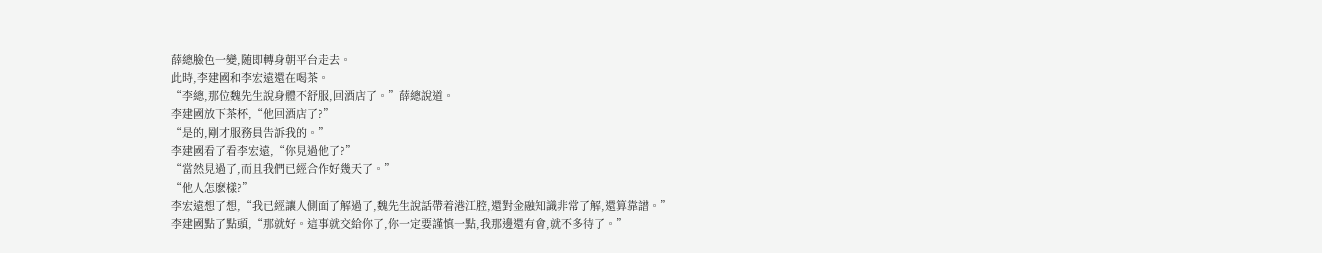薛總臉色一變,随即轉身朝平台走去。
此時,李建國和李宏遠還在喝茶。
“李總,那位魏先生說身體不舒服,回酒店了。”薛總說道。
李建國放下茶杯,“他回酒店了?”
“是的,剛才服務員告訴我的。”
李建國看了看李宏遠,“你見過他了?”
“當然見過了,而且我們已經合作好幾天了。”
“他人怎麽樣?”
李宏遠想了想,“我已經讓人側面了解過了,魏先生說話帶着港江腔,還對金融知識非常了解,還算靠譜。”
李建國點了點頭,“那就好。這事就交給你了,你一定要謹慎一點,我那邊還有會,就不多待了。”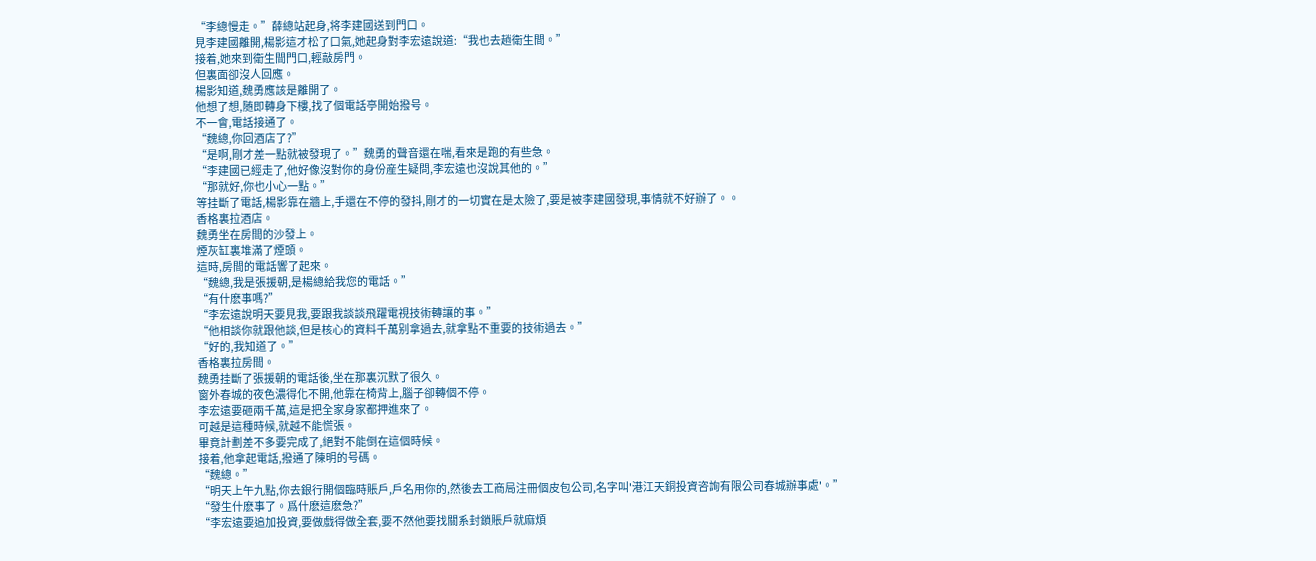“李總慢走。”薛總站起身,将李建國送到門口。
見李建國離開,楊影這才松了口氣,她起身對李宏遠說道:“我也去趟衛生間。”
接着,她來到衛生間門口,輕敲房門。
但裏面卻沒人回應。
楊影知道,魏勇應該是離開了。
他想了想,随即轉身下樓,找了個電話亭開始撥号。
不一會,電話接通了。
“魏總,你回酒店了?”
“是啊,剛才差一點就被發現了。”魏勇的聲音還在喘,看來是跑的有些急。
“李建國已經走了,他好像沒對你的身份産生疑問,李宏遠也沒說其他的。”
“那就好,你也小心一點。”
等挂斷了電話,楊影靠在牆上,手還在不停的發抖,剛才的一切實在是太險了,要是被李建國發現,事情就不好辦了。。
香格裏拉酒店。
魏勇坐在房間的沙發上。
煙灰缸裏堆滿了煙頭。
這時,房間的電話響了起來。
“魏總,我是張援朝,是楊總給我您的電話。”
“有什麽事嗎?”
“李宏遠說明天要見我,要跟我談談飛躍電視技術轉讓的事。”
“他相談你就跟他談,但是核心的資料千萬别拿過去,就拿點不重要的技術過去。”
“好的,我知道了。”
香格裏拉房間。
魏勇挂斷了張援朝的電話後,坐在那裏沉默了很久。
窗外春城的夜色濃得化不開,他靠在椅背上,腦子卻轉個不停。
李宏遠要砸兩千萬,這是把全家身家都押進來了。
可越是這種時候,就越不能慌張。
畢竟計劃差不多要完成了,絕對不能倒在這個時候。
接着,他拿起電話,撥通了陳明的号碼。
“魏總。”
“明天上午九點,你去銀行開個臨時賬戶,戶名用你的,然後去工商局注冊個皮包公司,名字叫'港江天銅投資咨詢有限公司春城辦事處'。”
“發生什麽事了。爲什麽這麽急?”
“李宏遠要追加投資,要做戲得做全套,要不然他要找關系封鎖賬戶就麻煩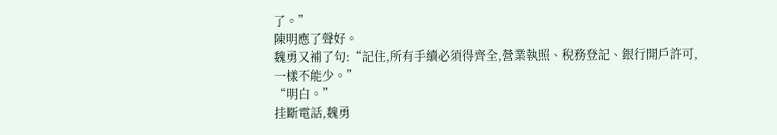了。”
陳明應了聲好。
魏勇又補了句:“記住,所有手續必須得齊全,營業執照、稅務登記、銀行開戶許可,一樣不能少。”
“明白。”
挂斷電話,魏勇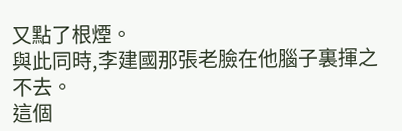又點了根煙。
與此同時,李建國那張老臉在他腦子裏揮之不去。
這個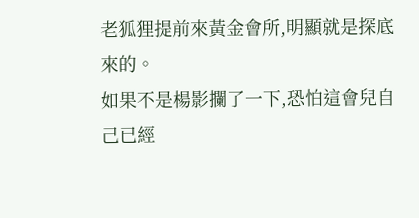老狐狸提前來黃金會所,明顯就是探底來的。
如果不是楊影攔了一下,恐怕這會兒自己已經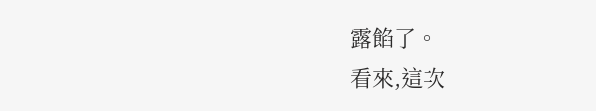露餡了。
看來,這次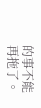的事不能再拖了。